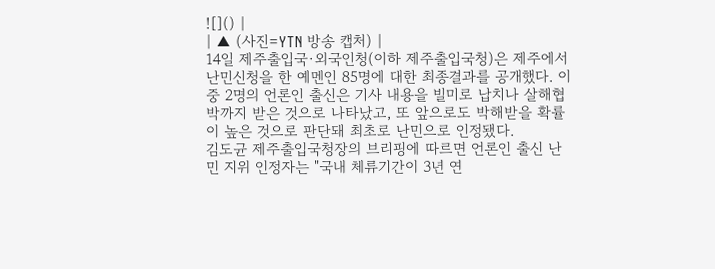![]() |
| ▲ (사진=YTN 방송 캡처) |
14일 제주출입국·외국인청(이하 제주출입국청)은 제주에서 난민신청을 한 예멘인 85명에 대한 최종결과를 공개했다. 이 중 2명의 언론인 출신은 기사 내용을 빌미로 납치나 살해협박까지 받은 것으로 나타났고, 또 앞으로도 박해받을 확률이 높은 것으로 판단돼 최초로 난민으로 인정됐다.
김도균 제주출입국청장의 브리핑에 따르면 언론인 출신 난민 지위 인정자는 "국내 체류기간이 3년 연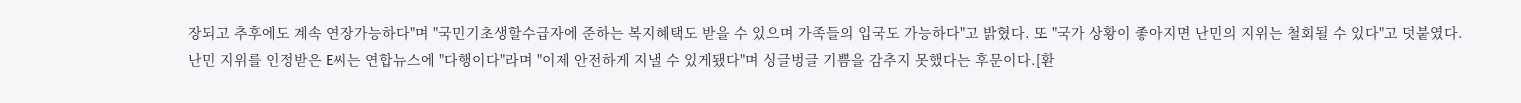장되고 추후에도 계속 연장가능하다"며 "국민기초생할수급자에 준하는 복지혜택도 받을 수 있으며 가족들의 입국도 가능하다"고 밝혔다. 또 "국가 상황이 좋아지면 난민의 지위는 철회될 수 있다"고 덧붙였다.
난민 지위를 인정받은 E씨는 연합뉴스에 "다행이다"라며 "이제 안전하게 지낼 수 있게됐다"며 싱글벙글 기쁨을 감추지 못했다는 후문이다.[환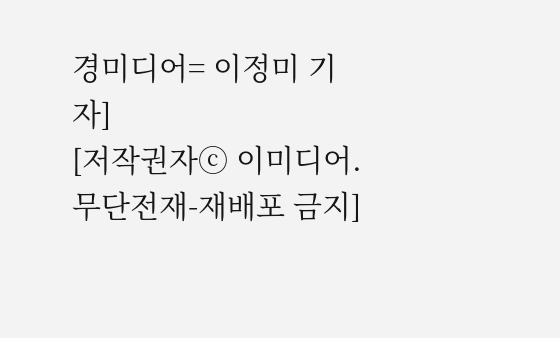경미디어= 이정미 기자]
[저작권자ⓒ 이미디어. 무단전재-재배포 금지]